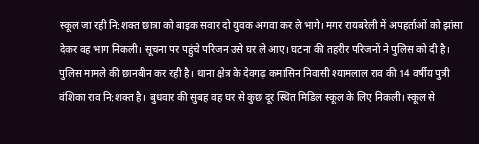स्कूल जा रही नि:शक्त छात्रा को बाइक सवार दो युवक अगवा कर ले भागे। मगर रायबरेली में अपहर्ताओं को झांसा देकर वह भाग निकली। सूचना पर पहुंचे परिजन उसे घर ले आए। घटना की तहरीर परिजनों ने पुलिस को दी है। पुलिस मामले की छानबीन कर रही है। थाना क्षेत्र के देवगढ़ कमासिन निवासी श्यामलाल राव की 14 वर्षीय पुत्री वंशिका राव नि:शक्त है। बुधवार की सुबह वह घर से कुछ दूर स्थित मिडिल स्कूल के लिए निकली। स्कूल से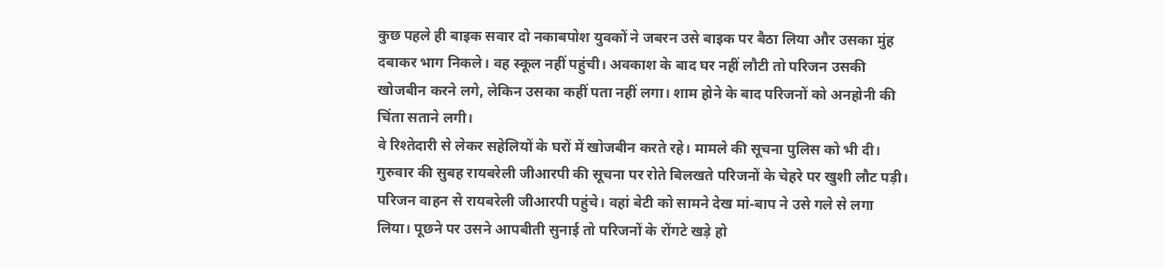कुछ पहले ही बाइक सवार दो नकाबपोश युवकों ने जबरन उसे बाइक पर बैठा लिया और उसका मुंह दबाकर भाग निकले। वह स्कूल नहीं पहुंची। अवकाश के बाद घर नहीं लौटी तो परिजन उसकी खोजबीन करने लगे, लेकिन उसका कहीं पता नहीं लगा। शाम होने के बाद परिजनों को अनहोनी की चिंता सताने लगी।
वे रिश्तेदारी से लेकर सहेलियों के घरों में खोजबीन करते रहे। मामले की सूचना पुलिस को भी दी। गुरुवार की सुबह रायबरेली जीआरपी की सूचना पर रोते बिलखते परिजनों के चेहरे पर खुशी लौट पड़ी। परिजन वाहन से रायबरेली जीआरपी पहुंचे। वहां बेटी को सामने देख मां-बाप ने उसे गले से लगा लिया। पूछने पर उसने आपबीती सुनाई तो परिजनों के रोंगटे खड़े हो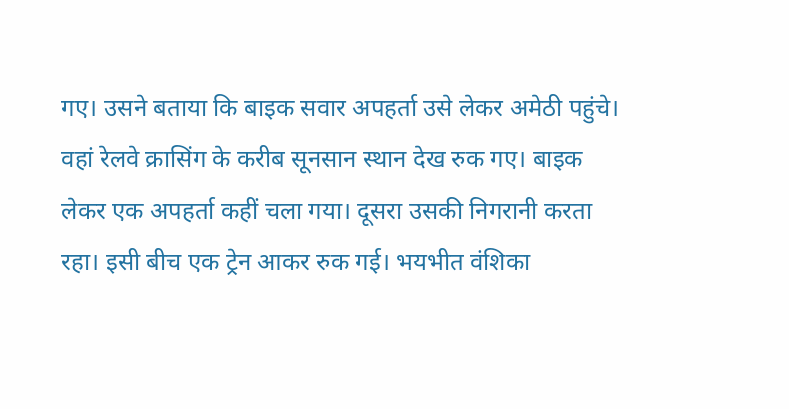गए। उसने बताया कि बाइक सवार अपहर्ता उसे लेकर अमेठी पहुंचे। वहां रेलवे क्रासिंग के करीब सूनसान स्थान देख रुक गए। बाइक लेकर एक अपहर्ता कहीं चला गया। दूसरा उसकी निगरानी करता रहा। इसी बीच एक ट्रेन आकर रुक गई। भयभीत वंशिका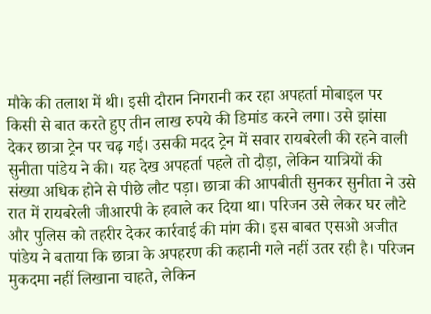मौके की तलाश में थी। इसी दौरान निगरानी कर रहा अपहर्ता मोबाइल पर किसी से बात करते हुए तीन लाख रुपये की डिमांड करने लगा। उसे झांसा देकर छात्रा ट्रेन पर चढ़ गई। उसकी मदद ट्रेन में सवार रायबरेली की रहने वाली सुनीता पांडेय ने की। यह देख अपहर्ता पहले तो दौड़ा, लेकिन यात्रियों की संख्या अधिक होने से पीछे लौट पड़ा। छात्रा की आपबीती सुनकर सुनीता ने उसे रात में रायबरेली जीआरपी के हवाले कर दिया था। परिजन उसे लेकर घर लौटे और पुलिस को तहरीर देकर कार्रवाई की मांग की। इस बाबत एसओ अजीत पांडेय ने बताया कि छात्रा के अपहरण की कहानी गले नहीं उतर रही है। परिजन मुकदमा नहीं लिखाना चाहते, लेकिन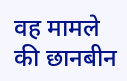वह मामले की छानबीन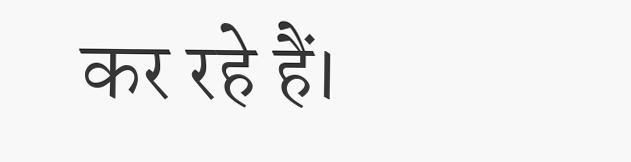कर रहे हैं।